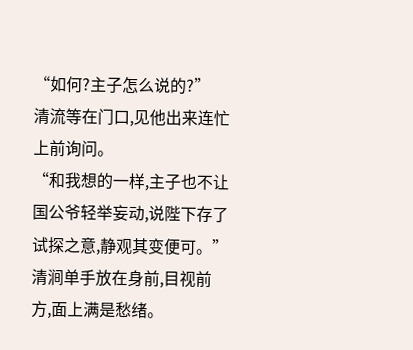“如何?主子怎么说的?”
清流等在门口,见他出来连忙上前询问。
“和我想的一样,主子也不让国公爷轻举妄动,说陛下存了试探之意,静观其变便可。”
清涧单手放在身前,目视前方,面上满是愁绪。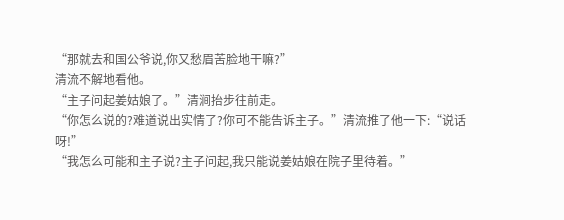“那就去和国公爷说,你又愁眉苦脸地干嘛?”
清流不解地看他。
“主子问起姜姑娘了。”清涧抬步往前走。
“你怎么说的?难道说出实情了?你可不能告诉主子。”清流推了他一下:“说话呀!”
“我怎么可能和主子说?主子问起,我只能说姜姑娘在院子里待着。”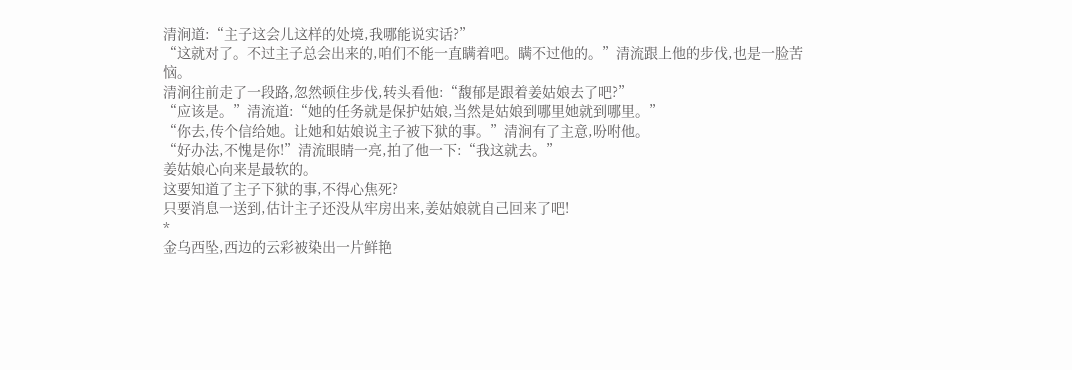清涧道:“主子这会儿这样的处境,我哪能说实话?”
“这就对了。不过主子总会出来的,咱们不能一直瞒着吧。瞒不过他的。”清流跟上他的步伐,也是一脸苦恼。
清涧往前走了一段路,忽然顿住步伐,转头看他:“馥郁是跟着姜姑娘去了吧?”
“应该是。”清流道:“她的任务就是保护姑娘,当然是姑娘到哪里她就到哪里。”
“你去,传个信给她。让她和姑娘说主子被下狱的事。”清涧有了主意,吩咐他。
“好办法,不愧是你!”清流眼睛一亮,拍了他一下:“我这就去。”
姜姑娘心向来是最软的。
这要知道了主子下狱的事,不得心焦死?
只要消息一送到,估计主子还没从牢房出来,姜姑娘就自己回来了吧!
*
金乌西坠,西边的云彩被染出一片鲜艳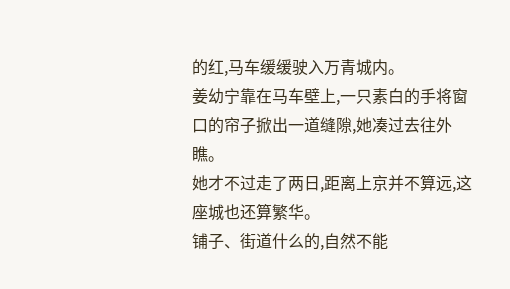的红,马车缓缓驶入万青城内。
姜幼宁靠在马车壁上,一只素白的手将窗口的帘子掀出一道缝隙,她凑过去往外瞧。
她才不过走了两日,距离上京并不算远,这座城也还算繁华。
铺子、街道什么的,自然不能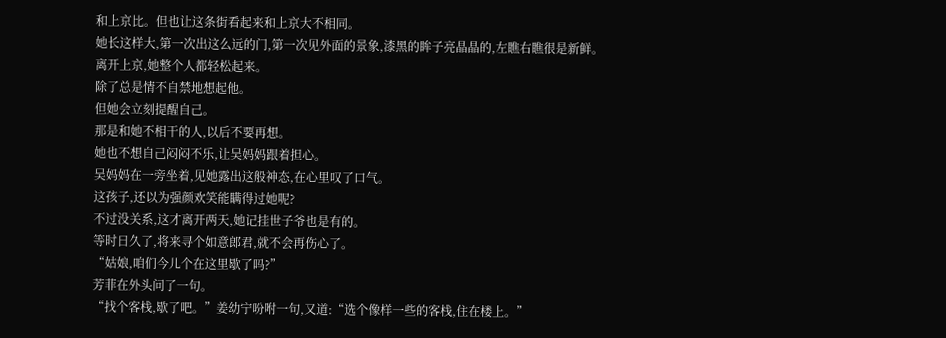和上京比。但也让这条街看起来和上京大不相同。
她长这样大,第一次出这么远的门,第一次见外面的景象,漆黑的眸子亮晶晶的,左瞧右瞧很是新鲜。
离开上京,她整个人都轻松起来。
除了总是情不自禁地想起他。
但她会立刻提醒自己。
那是和她不相干的人,以后不要再想。
她也不想自己闷闷不乐,让吴妈妈跟着担心。
吴妈妈在一旁坐着,见她露出这般神态,在心里叹了口气。
这孩子,还以为强颜欢笑能瞒得过她呢?
不过没关系,这才离开两天,她记挂世子爷也是有的。
等时日久了,将来寻个如意郎君,就不会再伤心了。
“姑娘,咱们今儿个在这里歇了吗?”
芳菲在外头问了一句。
“找个客栈,歇了吧。”姜幼宁吩咐一句,又道:“选个像样一些的客栈,住在楼上。”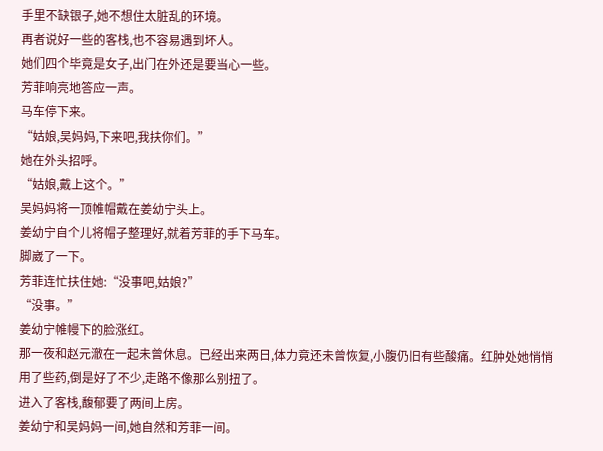手里不缺银子,她不想住太脏乱的环境。
再者说好一些的客栈,也不容易遇到坏人。
她们四个毕竟是女子,出门在外还是要当心一些。
芳菲响亮地答应一声。
马车停下来。
“姑娘,吴妈妈,下来吧,我扶你们。”
她在外头招呼。
“姑娘,戴上这个。”
吴妈妈将一顶帷帽戴在姜幼宁头上。
姜幼宁自个儿将帽子整理好,就着芳菲的手下马车。
脚崴了一下。
芳菲连忙扶住她:“没事吧,姑娘?”
“没事。”
姜幼宁帷幔下的脸涨红。
那一夜和赵元澈在一起未曾休息。已经出来两日,体力竟还未曾恢复,小腹仍旧有些酸痛。红肿处她悄悄用了些药,倒是好了不少,走路不像那么别扭了。
进入了客栈,馥郁要了两间上房。
姜幼宁和吴妈妈一间,她自然和芳菲一间。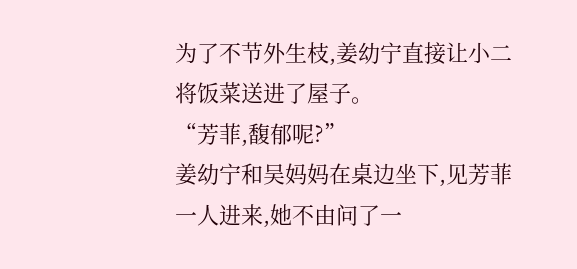为了不节外生枝,姜幼宁直接让小二将饭菜送进了屋子。
“芳菲,馥郁呢?”
姜幼宁和吴妈妈在桌边坐下,见芳菲一人进来,她不由问了一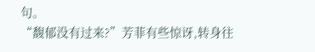句。
“馥郁没有过来?”芳菲有些惊讶,转身往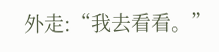外走:“我去看看。”